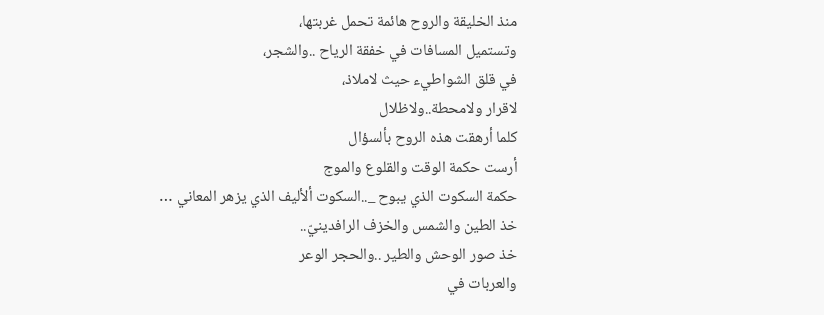منذ الخليقة والروح هائمة تحمل غربتها،
وتستميل المسافات في خفقة الرياح ..والشجر،
في قلق الشواطيء حيث لاملاذ،
لاقرار ولامحطة..ولاظلال
كلما أرهقت هذه الروح بألسؤال
أرست حكمة الوقت والقلوع والموج
حكمة السكوت الذي يبوح _..السكوت ألأليف الذي يزهر المعاني …
خذ الطين والشمس والخزف الرافدينيّ..
خذ صور الوحش والطير ..والحجر الوعر
والعربات في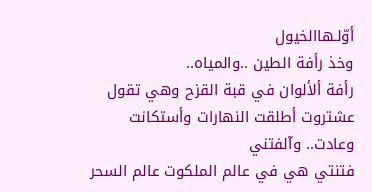أوّلـهاالخيول
وخذ رأفة الطين ..والمياه..
رأفة ألألوان في قبة القزح وهي تقول
عشتروت أطلقت النهارات وأستكانت
وعادت.. وآلفتني
فتنتي هي في عالم الملكوت عالم السحر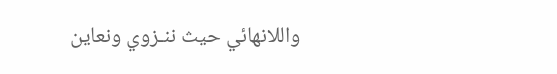واللانهائي حيث ننـزوي ونعاين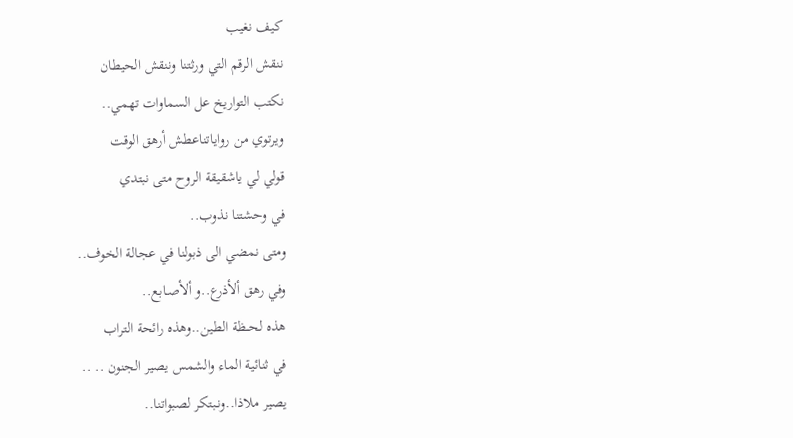كيف نغيب
ننقش الرقم التي ورثتنا وننقش الحيطان
نكتب التواريخ عل السماوات تهمي..
ويرتوي من رواياتناعطش أرهق الوقت
قولي لي ياشقيقة الروح متى نبتدي
في وحشتنا نذوب..
ومتى نمضي الى ذبولنا في عجالة الخوف..
وفي رهق ألأذرع..و ألأصـابع..
هذه لحــظة الطين..وهذه رائحة التراب
في ثنائية الماء والشمس يصير الجنون .. ..
يصير ملاذا..ونـبتكر لصبواتنا..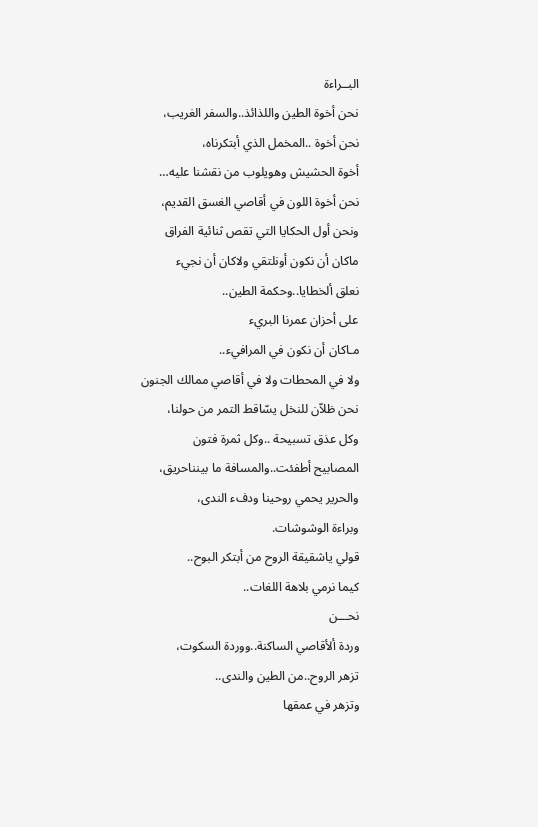البــراءة
نحن أخوة الطين واللذائذ..والسفر الغريب،
نحن أخوة ..المخمل الذي أبتكرناه،
أخوة الحشيش وهويلوب من نقشنا عليه…
نحن أخوة اللون في أقاصي الغسق القديم،
ونحن أول الحكايا التي تقص ثنائية الفراق
ماكان أن نكون أونلتقي ولاكان أن نجيء
نعلق ألخطايا..وحكمة الطين..
على أحزان عمرنا البريء
مـاكان أن نكون في المرافيء..
ولا في المحطات ولا في أقاصي ممالك الجنون
نحن ظلاّن للنخل يسّاقط التمر من حولنا،
وكل عذق تسبيحة ..وكل ثمرة فتون
المصابيح أطفئت..والمسافة ما بينناحريق،
والحرير يحمي روحينا ودفء الندى،
وبراءة الوشوشات.
قولي ياشقيقة الروح من أبتكر البوح..
كيما نرمي بلاهة اللغات..
نحـــن
وردة ألأقاصي الساكنة..ووردة السكوت،
تزهر الروح..من الطين والندى..
وتزهر في عمقها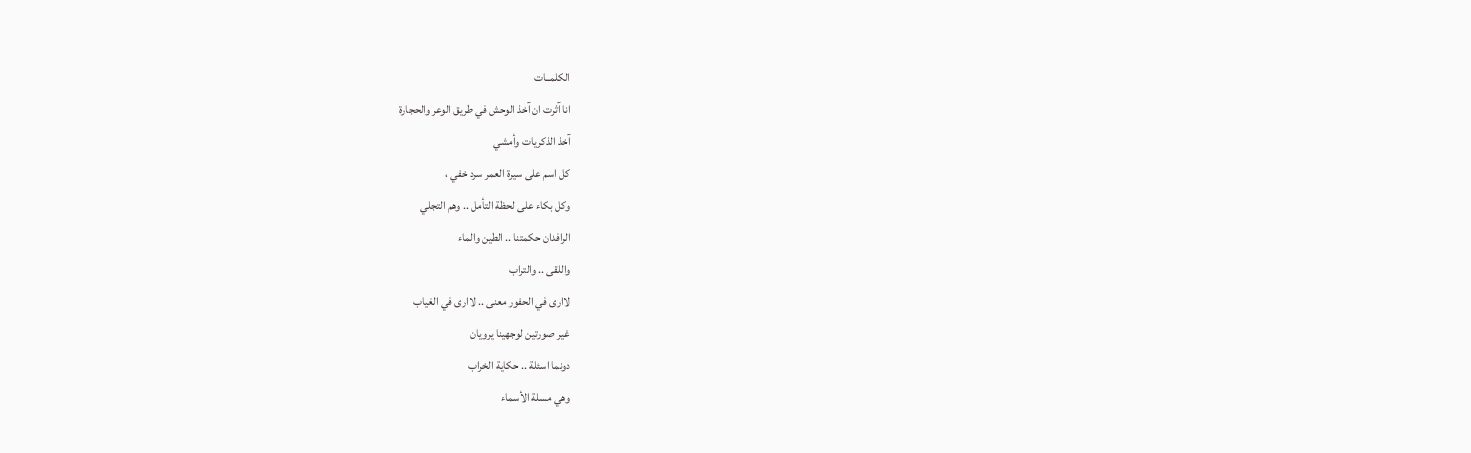الكلمــات
انا آثرت ان آخذ الوحش في طريق الوعر والحجارة
آخذ الذكريات وأمشي
كل اسم على سيرة العمر سرد خفي ،
وكل بكاء على لحظة التأمل .. وهم التجلي
الرافدان حكمتنا .. الطين والماء
واللقى .. والتراب
لاارى في الحفور معنى .. لاارى في الغياب
غير صورتين لوجهينا يرويان
دونما اسئلة .. حكاية الخراب
وهي مسلة الأسماء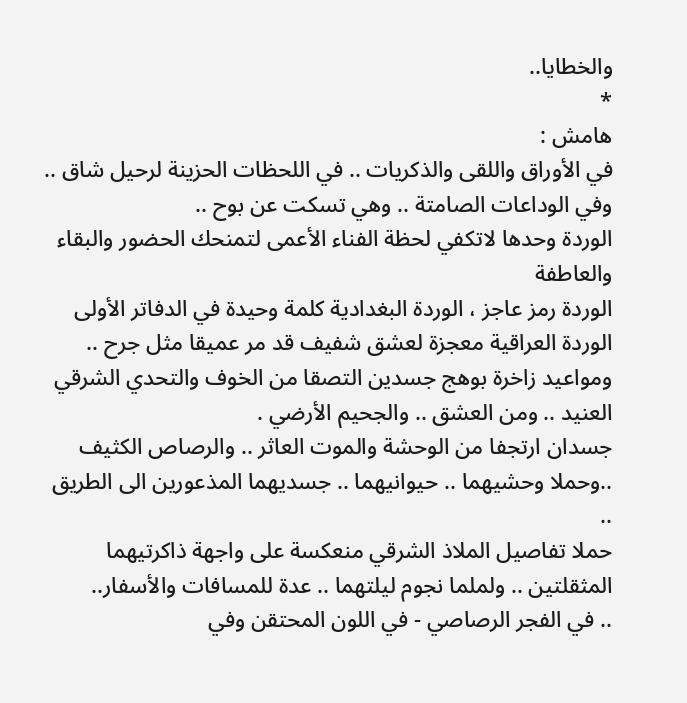والخطايا..
*
هامش :
في الأوراق واللقى والذكريات .. في اللحظات الحزينة لرحيل شاق ..
وفي الوداعات الصامتة .. وهي تسكت عن بوح ..
الوردة وحدها لاتكفي لحظة الفناء الأعمى لتمنحك الحضور والبقاء والعاطفة
الوردة رمز عاجز ، الوردة البغدادية كلمة وحيدة في الدفاتر الأولى
الوردة العراقية معجزة لعشق شفيف قد مر عميقا مثل جرح .. ومواعيد زاخرة بوهج جسدين التصقا من الخوف والتحدي الشرقي العنيد .. ومن العشق .. والجحيم الأرضي .
جسدان ارتجفا من الوحشة والموت العاثر .. والرصاص الكثيف ..وحملا وحشيهما .. حيوانيهما .. جسديهما المذعورين الى الطريق ..
حملا تفاصيل الملاذ الشرقي منعكسة على واجهة ذاكرتيهما المثقلتين .. ولملما نجوم ليلتهما .. عدة للمسافات والأسفار..
.. في الفجر الرصاصي - في اللون المحتقن وفي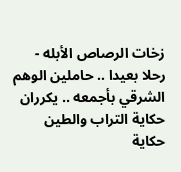زخات الرصاص الأبله - رحلا بعيدا .. حاملين الوهم الشرقي بأجمعه .. يكرران حكاية التراب والطين
حكاية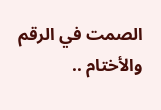الصمت في الرقم والأختام ..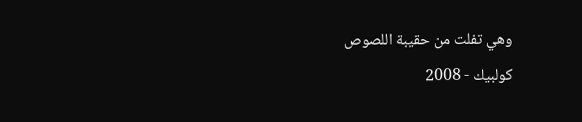وهي تفلت من حقيبة اللصوص
كولبيك - 2008